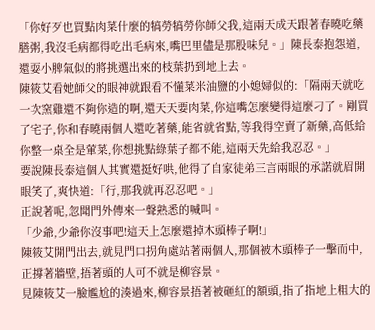「你好歹也買點肉菜什麼的犒勞犒勞你師父我,這兩天成天跟著春曉吃藥膳粥,我沒毛病都得吃出毛病來,嘴巴里儘是那股味兒。」陳長泰抱怨道,還耍小脾氣似的將挑選出來的枝葉扔到地上去。
陳筱艾看她師父的眼神就跟看不懂菜米油鹽的小媳婦似的:「隔兩天就吃一次窯雞還不夠你造的啊,還天天要肉菜,你這嘴怎麼變得這麼刁了。剛買了宅子,你和春曉兩個人還吃著藥,能省就省點,等我得空賣了新藥,高低給你整一桌全是葷菜,你想挑點綠葉子都不能,這兩天先給我忍忍。」
要說陳長泰這個人其實還挺好哄,他得了自家徒弟三言兩眼的承諾就眉開眼笑了,爽快道:「行,那我就再忍忍吧。」
正說著呢,忽聞門外傳來一聲熟悉的喊叫。
「少爺,少爺你沒事吧!這天上怎麼還掉木頭棒子啊!」
陳筱艾開門出去,就見門口拐角處站著兩個人,那個被木頭棒子一擊而中,正撐著牆壁,捂著頭的人可不就是柳容景。
見陳筱艾一臉尷尬的湊過來,柳容景捂著被砸紅的額頭,指了指地上粗大的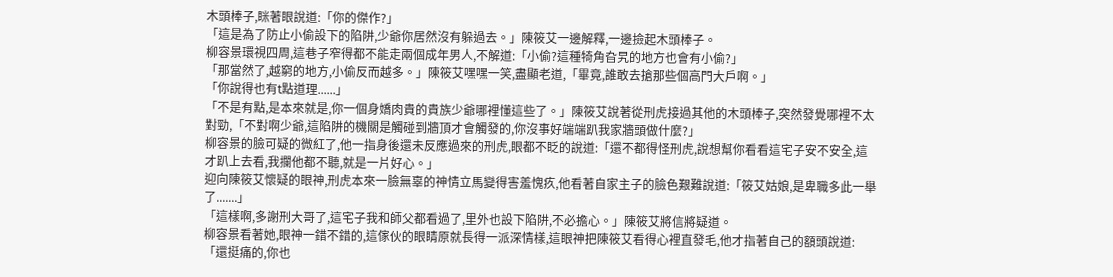木頭棒子,眯著眼說道:「你的傑作?」
「這是為了防止小偷設下的陷阱,少爺你居然沒有躲過去。」陳筱艾一邊解釋,一邊撿起木頭棒子。
柳容景環視四周,這巷子窄得都不能走兩個成年男人,不解道:「小偷?這種犄角旮旯的地方也會有小偷?」
「那當然了,越窮的地方,小偷反而越多。」陳筱艾嘿嘿一笑,盡顯老道,「畢竟,誰敢去搶那些個高門大戶啊。」
「你說得也有t點道理......」
「不是有點,是本來就是,你一個身嬌肉貴的貴族少爺哪裡懂這些了。」陳筱艾說著從刑虎接過其他的木頭棒子,突然發覺哪裡不太對勁,「不對啊少爺,這陷阱的機關是觸碰到牆頂才會觸發的,你沒事好端端趴我家牆頭做什麼?」
柳容景的臉可疑的微紅了,他一指身後還未反應過來的刑虎,眼都不眨的說道:「還不都得怪刑虎,說想幫你看看這宅子安不安全,這才趴上去看,我攔他都不聽,就是一片好心。」
迎向陳筱艾懷疑的眼神,刑虎本來一臉無辜的神情立馬變得害羞愧疚,他看著自家主子的臉色艱難說道:「筱艾姑娘,是卑職多此一舉了.......」
「這樣啊,多謝刑大哥了,這宅子我和師父都看過了,里外也設下陷阱,不必擔心。」陳筱艾將信將疑道。
柳容景看著她,眼神一錯不錯的,這傢伙的眼睛原就長得一派深情樣,這眼神把陳筱艾看得心裡直發毛,他才指著自己的額頭說道:「還挺痛的,你也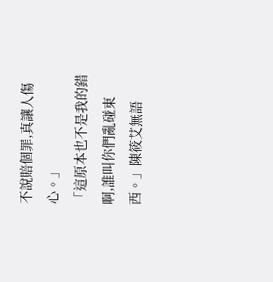不說賠個罪,真讓人傷心。」
「這原本也不是我的錯啊,誰叫你們亂碰東西。」陳筱艾無語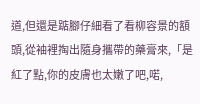道,但還是踮腳仔細看了看柳容景的額頭,從袖裡掏出隨身攜帶的藥膏來,「是紅了點,你的皮膚也太嫩了吧,喏,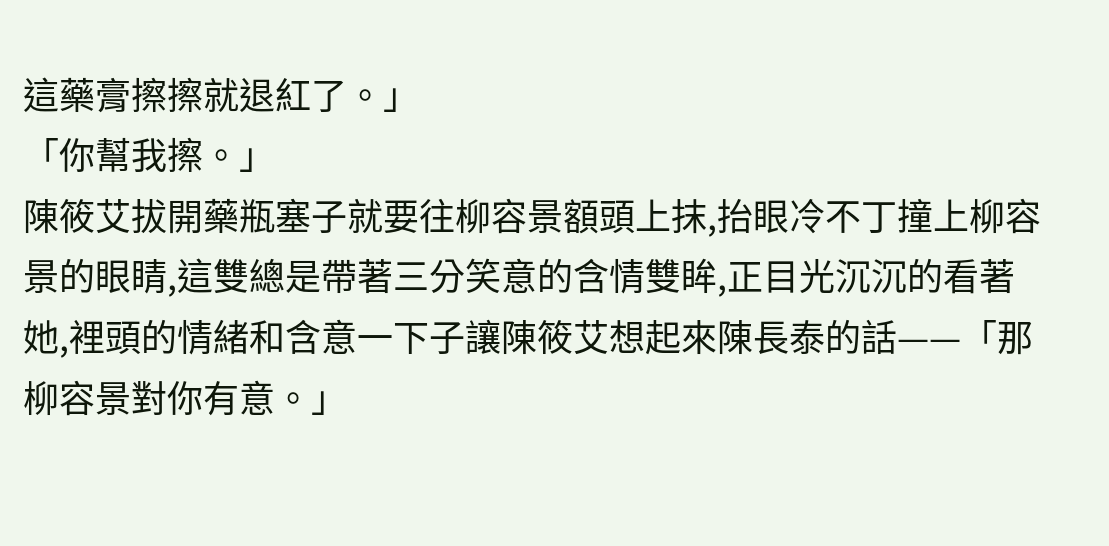這藥膏擦擦就退紅了。」
「你幫我擦。」
陳筱艾拔開藥瓶塞子就要往柳容景額頭上抹,抬眼冷不丁撞上柳容景的眼睛,這雙總是帶著三分笑意的含情雙眸,正目光沉沉的看著她,裡頭的情緒和含意一下子讓陳筱艾想起來陳長泰的話——「那柳容景對你有意。」